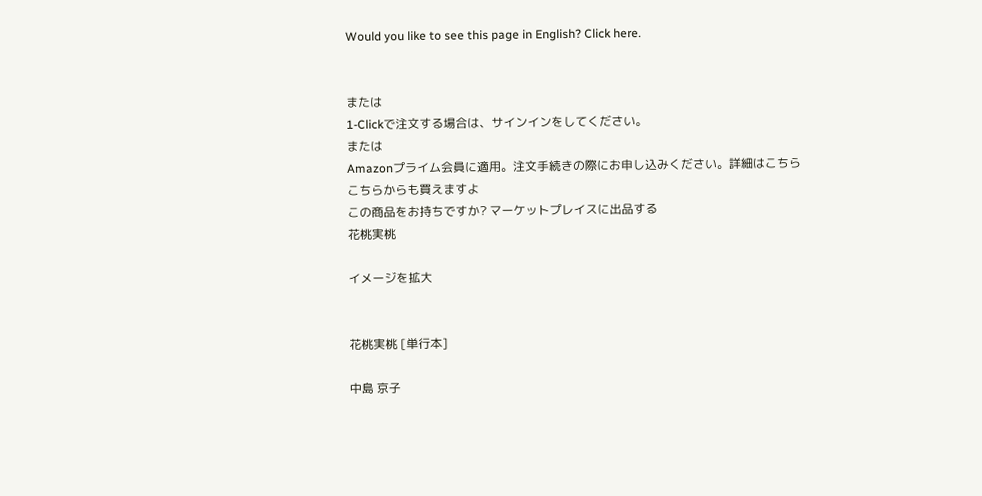Would you like to see this page in English? Click here.


または
1-Clickで注文する場合は、サインインをしてください。
または
Amazonプライム会員に適用。注文手続きの際にお申し込みください。詳細はこちら
こちらからも買えますよ
この商品をお持ちですか? マーケットプレイスに出品する
花桃実桃

イメージを拡大


花桃実桃 [単行本]

中島 京子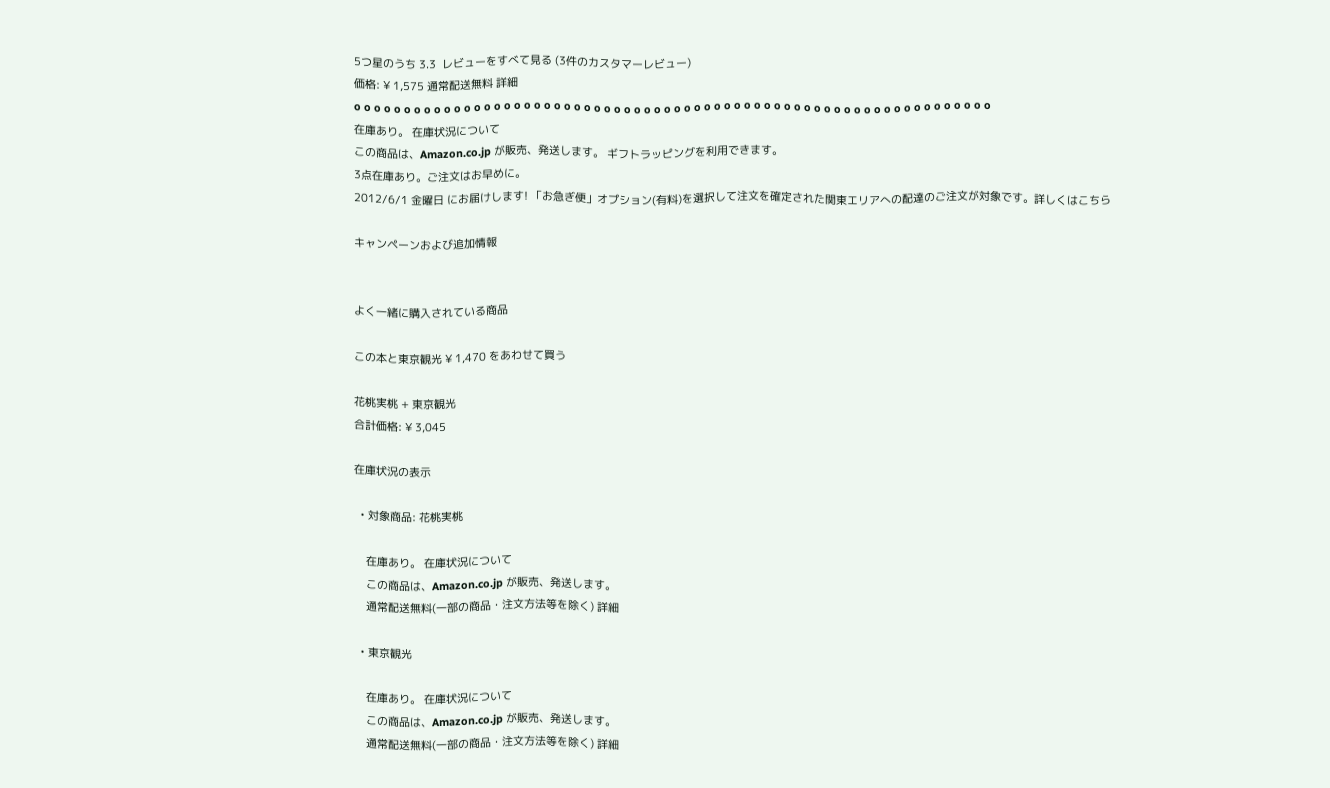5つ星のうち 3.3  レビューをすべて見る (3件のカスタマーレビュー)
価格: ¥ 1,575 通常配送無料 詳細
o o o o o o o o o o o o o o o o o o o o o o o o o o o o o o o o o o o o o o o o o o o o o o o o o o o o o o o o o o o o o o o o
在庫あり。 在庫状況について
この商品は、Amazon.co.jp が販売、発送します。 ギフトラッピングを利用できます。
3点在庫あり。ご注文はお早めに。
2012/6/1 金曜日 にお届けします! 「お急ぎ便」オプション(有料)を選択して注文を確定された関東エリアへの配達のご注文が対象です。詳しくはこちら

キャンペーンおよび追加情報


よく一緒に購入されている商品

この本と東京観光 ¥ 1,470 をあわせて買う

花桃実桃 + 東京観光
合計価格: ¥ 3,045

在庫状況の表示

  • 対象商品: 花桃実桃

    在庫あり。 在庫状況について
    この商品は、Amazon.co.jp が販売、発送します。
    通常配送無料(一部の商品・注文方法等を除く) 詳細

  • 東京観光

    在庫あり。 在庫状況について
    この商品は、Amazon.co.jp が販売、発送します。
    通常配送無料(一部の商品・注文方法等を除く) 詳細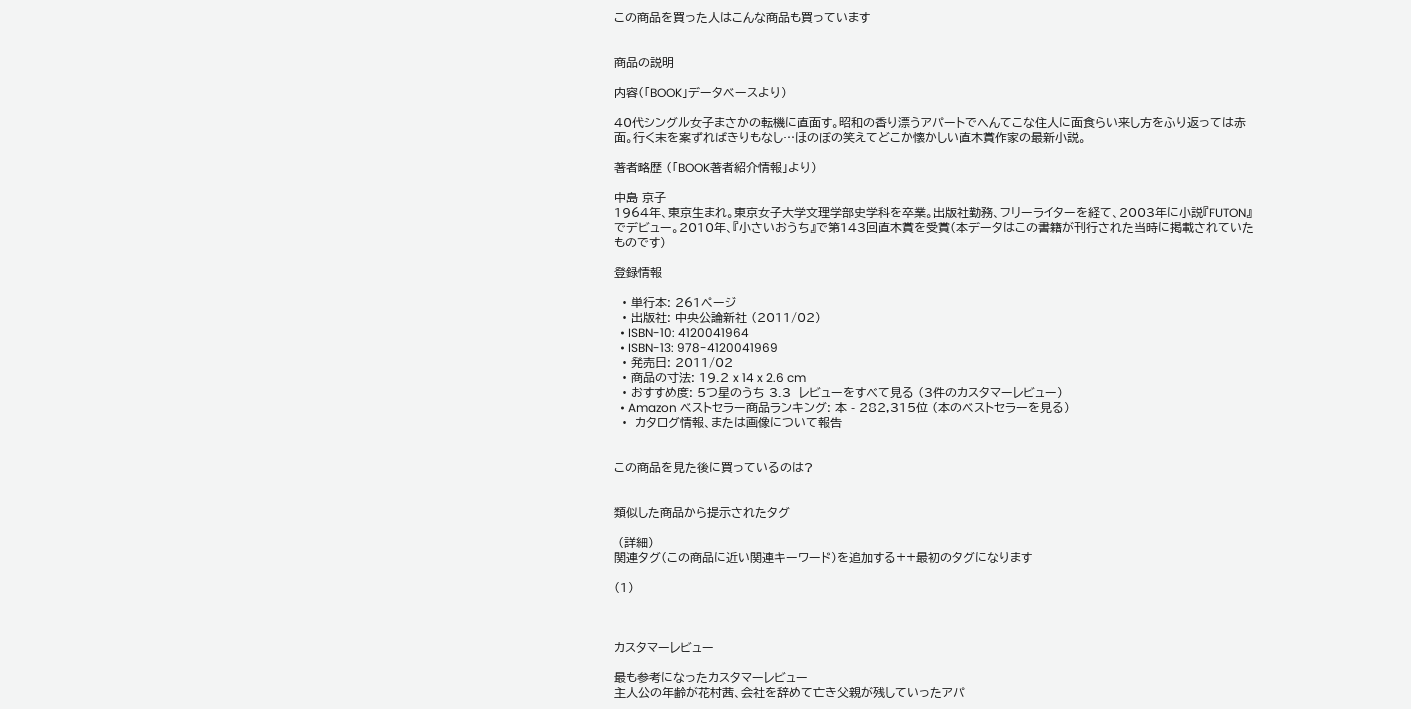この商品を買った人はこんな商品も買っています


商品の説明

内容(「BOOK」データベースより)

40代シングル女子まさかの転機に直面す。昭和の香り漂うアパートでへんてこな住人に面食らい来し方をふり返っては赤面。行く末を案ずればきりもなし…ほのぼの笑えてどこか懐かしい直木賞作家の最新小説。

著者略歴 (「BOOK著者紹介情報」より)

中島 京子
1964年、東京生まれ。東京女子大学文理学部史学科を卒業。出版社勤務、フリーライターを経て、2003年に小説『FUTON』でデビュー。2010年、『小さいおうち』で第143回直木賞を受賞(本データはこの書籍が刊行された当時に掲載されていたものです)

登録情報

  • 単行本: 261ページ
  • 出版社: 中央公論新社 (2011/02)
  • ISBN-10: 4120041964
  • ISBN-13: 978-4120041969
  • 発売日: 2011/02
  • 商品の寸法: 19.2 x 14 x 2.6 cm
  • おすすめ度: 5つ星のうち 3.3  レビューをすべて見る (3件のカスタマーレビュー)
  • Amazon ベストセラー商品ランキング: 本 - 282,315位 (本のベストセラーを見る)
  •  カタログ情報、または画像について報告


この商品を見た後に買っているのは?


類似した商品から提示されたタグ

 (詳細)
関連タグ(この商品に近い関連キーワード)を追加する++最初のタグになります

(1)



カスタマーレビュー

最も参考になったカスタマーレビュー
主人公の年齢が花村茜、会社を辞めて亡き父親が残していったアパ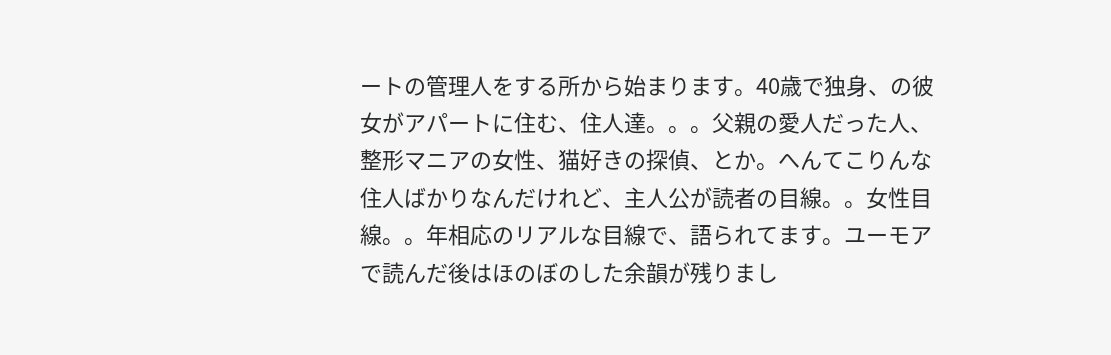ートの管理人をする所から始まります。40歳で独身、の彼女がアパートに住む、住人達。。。父親の愛人だった人、整形マニアの女性、猫好きの探偵、とか。へんてこりんな住人ばかりなんだけれど、主人公が読者の目線。。女性目線。。年相応のリアルな目線で、語られてます。ユーモアで読んだ後はほのぼのした余韻が残りまし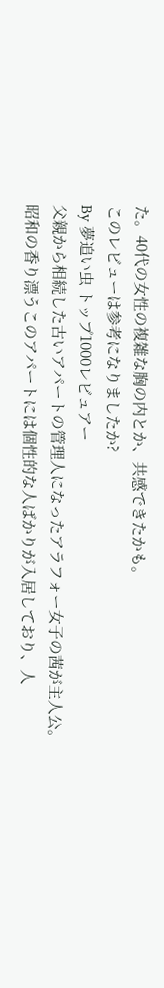た。40代の女性の複雑な胸の内とか、共感できたかも。
このレビューは参考になりましたか?
By 夢追い虫 トップ1000レビュアー
父親から相続した古いアパートの管理人になったアラフォー女子の茜が主人公。
昭和の香り漂うこのアパートには個性的な人ばかりが入居しており、人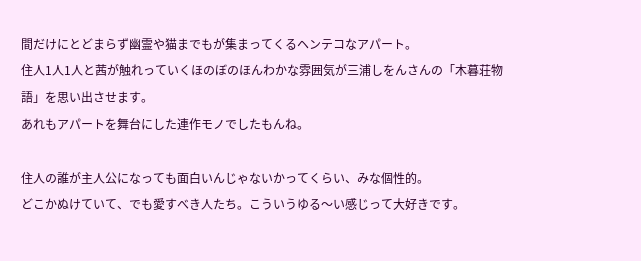間だけにとどまらず幽霊や猫までもが集まってくるヘンテコなアパート。
住人1人1人と茜が触れっていくほのぼのほんわかな雰囲気が三浦しをんさんの「木暮荘物語」を思い出させます。
あれもアパートを舞台にした連作モノでしたもんね。

住人の誰が主人公になっても面白いんじゃないかってくらい、みな個性的。
どこかぬけていて、でも愛すべき人たち。こういうゆる〜い感じって大好きです。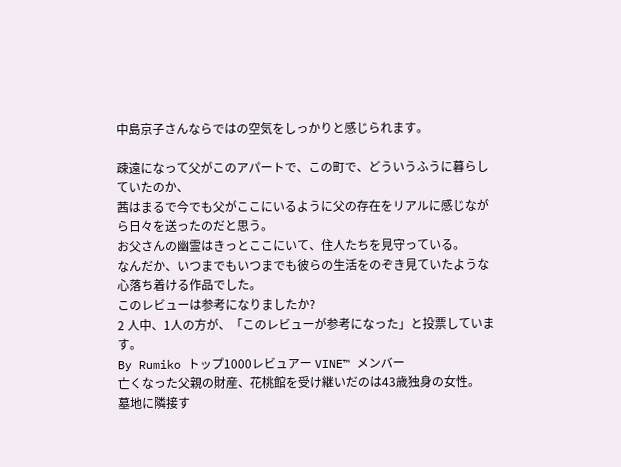中島京子さんならではの空気をしっかりと感じられます。

疎遠になって父がこのアパートで、この町で、どういうふうに暮らしていたのか、
茜はまるで今でも父がここにいるように父の存在をリアルに感じながら日々を送ったのだと思う。
お父さんの幽霊はきっとここにいて、住人たちを見守っている。
なんだか、いつまでもいつまでも彼らの生活をのぞき見ていたような心落ち着ける作品でした。
このレビューは参考になりましたか?
2 人中、1人の方が、「このレビューが参考になった」と投票しています。
By Rumiko トップ1000レビュアー VINE™ メンバー
亡くなった父親の財産、花桃館を受け継いだのは43歳独身の女性。
墓地に隣接す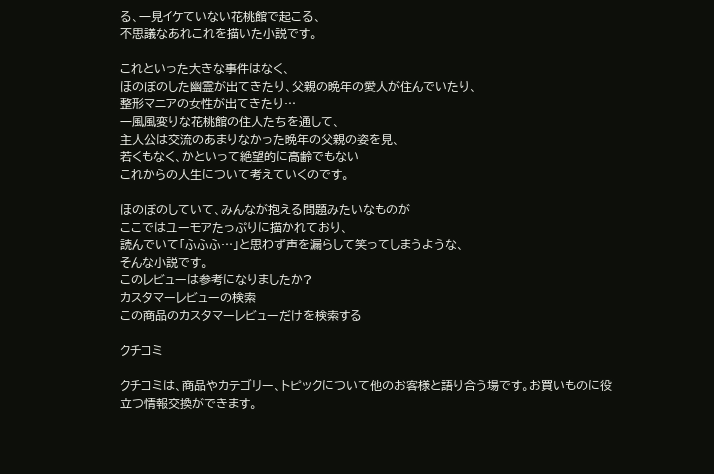る、一見イケていない花桃館で起こる、
不思議なあれこれを描いた小説です。

これといった大きな事件はなく、
ほのぼのした幽霊が出てきたり、父親の晩年の愛人が住んでいたり、
整形マニアの女性が出てきたり…
一風風変りな花桃館の住人たちを通して、
主人公は交流のあまりなかった晩年の父親の姿を見、
若くもなく、かといって絶望的に高齢でもない
これからの人生について考えていくのです。

ほのぼのしていて、みんなが抱える問題みたいなものが
ここではユーモアたっぷりに描かれており、
読んでいて「ふふふ…」と思わず声を漏らして笑ってしまうような、
そんな小説です。
このレビューは参考になりましたか?
カスタマーレビューの検索
この商品のカスタマーレビューだけを検索する

クチコミ

クチコミは、商品やカテゴリー、トピックについて他のお客様と語り合う場です。お買いものに役立つ情報交換ができます。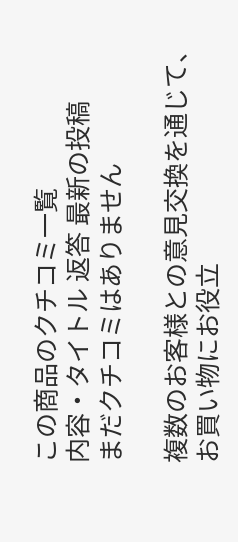この商品のクチコミ一覧
内容・タイトル 返答 最新の投稿
まだクチコミはありません

複数のお客様との意見交換を通じて、お買い物にお役立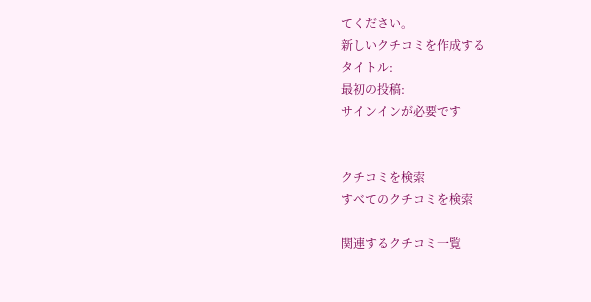てください。
新しいクチコミを作成する
タイトル:
最初の投稿:
サインインが必要です


クチコミを検索
すべてのクチコミを検索

関連するクチコミ一覧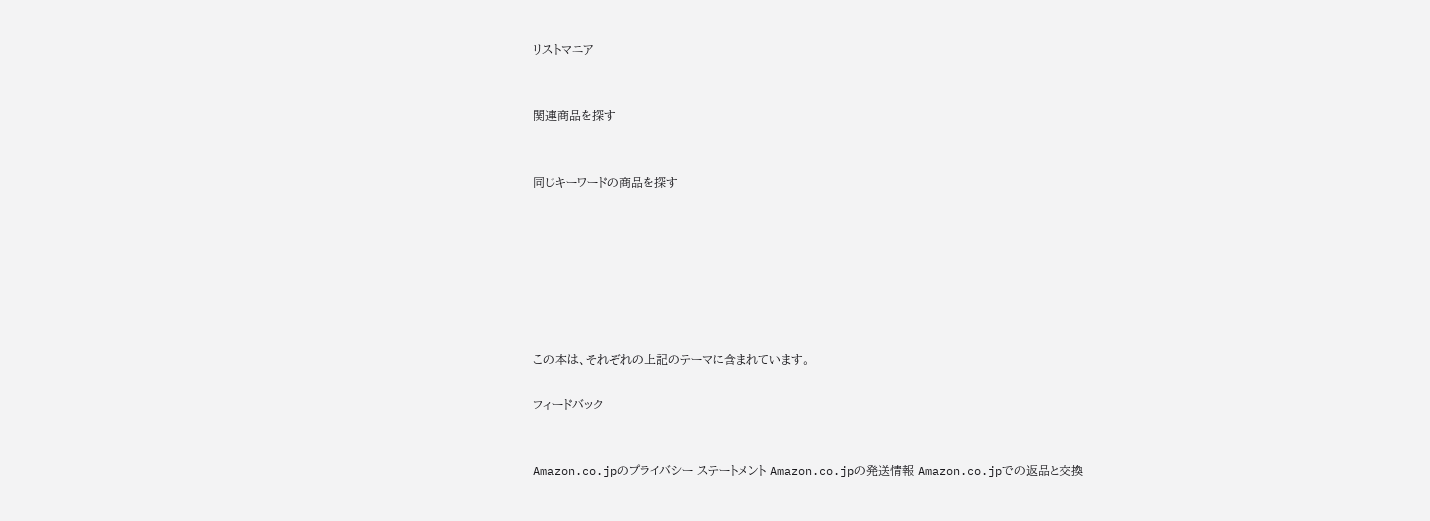リストマニア


関連商品を探す


同じキーワードの商品を探す







この本は、それぞれの上記のテーマに含まれています。

フィードバック


Amazon.co.jpのプライバシー ステートメント Amazon.co.jpの発送情報 Amazon.co.jpでの返品と交換